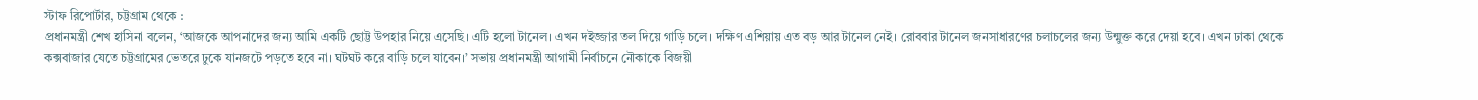স্টাফ রিপোর্টার, চট্টগ্রাম থেকে :
প্রধানমন্ত্রী শেখ হাসিনা বলেন, ‘আজকে আপনাদের জন্য আমি একটি ছোট্ট উপহার নিয়ে এসেছি। এটি হলো টানেল। এখন দইজ্জার তল দিয়ে গাড়ি চলে। দক্ষিণ এশিয়ায় এত বড় আর টানেল নেই। রোববার টানেল জনসাধারণের চলাচলের জন্য উন্মুক্ত করে দেয়া হবে। এখন ঢাকা থেকে কক্সবাজার যেতে চট্টগ্রামের ভেতরে ঢুকে যানজটে পড়তে হবে না। ঘটঘট করে বাড়ি চলে যাবেন।’ সভায় প্রধানমন্ত্রী আগামী নির্বাচনে নৌকাকে বিজয়ী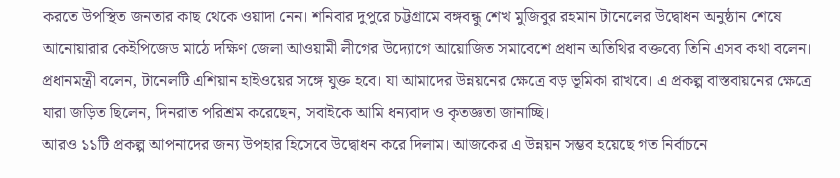করতে উপস্থিত জনতার কাছ থেকে ওয়াদা নেন। শনিবার দুপুরে চট্টগ্রামে বঙ্গবন্ধু শেখ মুজিবুর রহমান টানেলের উদ্বোধন অনুষ্ঠান শেষে আনোয়ারার কেইপিজেড মাঠে দক্ষিণ জেলা আওয়ামী লীগের উদ্যোগে আয়োজিত সমাবেশে প্রধান অতিথির বক্তব্যে তিনি এসব কথা বলেন।
প্রধানমন্ত্রী বলেন, টানেলটি এশিয়ান হাইওয়ের সঙ্গে যুক্ত হবে। যা আমাদের উন্নয়নের ক্ষেত্রে বড় ভূমিকা রাখবে। এ প্রকল্প বাস্তবায়নের ক্ষেত্রে যারা জড়িত ছিলেন, দিনরাত পরিশ্রম করেছেন, সবাইকে আমি ধন্যবাদ ও কৃতজ্ঞতা জানাচ্ছি।
আরও ১১টি প্রকল্প আপনাদের জন্য উপহার হিসেবে উদ্বোধন করে দিলাম। আজকের এ উন্নয়ন সম্ভব হয়েছে গত নির্বাচনে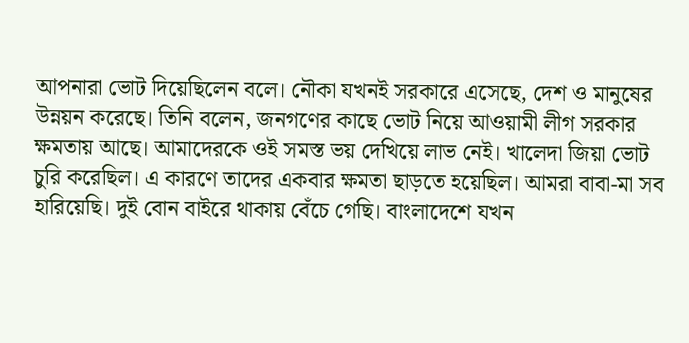আপনারা ভোট দিয়েছিলেন বলে। নৌকা যখনই সরকারে এসেছে, দেশ ও মানুষের উন্নয়ন করেছে। তিনি বলেন, জনগণের কাছে ভোট নিয়ে আওয়ামী লীগ সরকার ক্ষমতায় আছে। আমাদেরকে ওই সমস্ত ভয় দেখিয়ে লাভ নেই। খালেদা জিয়া ভোট চুরি করেছিল। এ কারণে তাদের একবার ক্ষমতা ছাড়তে হয়েছিল। আমরা বাবা-মা সব হারিয়েছি। দুই বোন বাইরে থাকায় বেঁচে গেছি। বাংলাদেশে যখন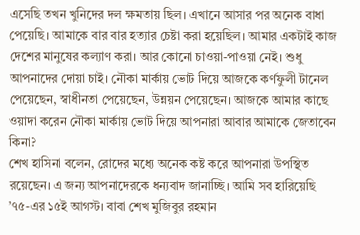এসেছি তখন খুনিদের দল ক্ষমতায় ছিল। এখানে আসার পর অনেক বাধা পেয়েছি। আমাকে বার বার হত্যার চেষ্টা করা হয়েছিল। আমার একটাই কাজ দেশের মানুষের কল্যাণ করা। আর কোনো চাওয়া-পাওয়া নেই। শুধু আপনাদের দোয়া চাই। নৌকা মার্কায় ভোট দিয়ে আজকে কর্ণফুলী টানেল পেয়েছেন, স্বাধীনতা পেয়েছেন, উন্নয়ন পেয়েছেন। আজকে আমার কাছে ওয়াদা করেন নৌকা মার্কায় ভোট দিয়ে আপনারা আবার আমাকে জেতাবেন কিনা?
শেখ হাসিনা বলেন, রোদের মধ্যে অনেক কষ্ট করে আপনারা উপস্থিত রয়েছেন। এ জন্য আপনাদেরকে ধন্যবাদ জানাচ্ছি। আমি সব হারিয়েছি ’৭৫-এর ১৫ই আগস্ট। বাবা শেখ মুজিবুর রহমান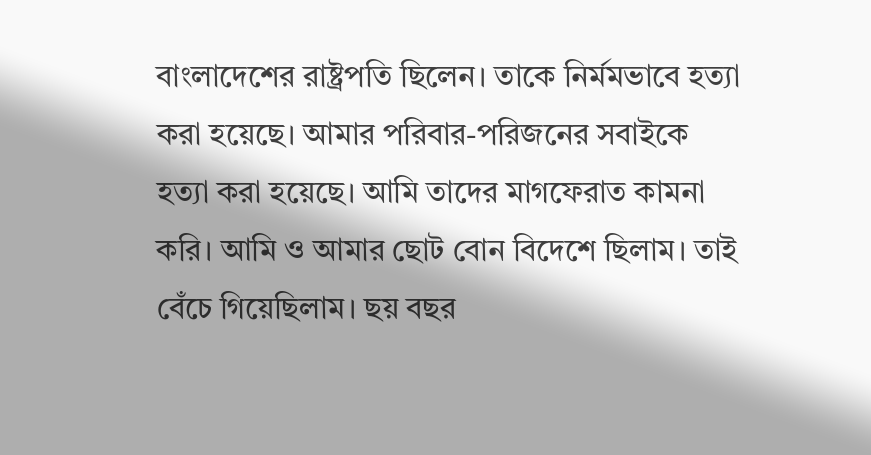বাংলাদেশের রাষ্ট্রপতি ছিলেন। তাকে নির্মমভাবে হত্যা করা হয়েছে। আমার পরিবার-পরিজনের সবাইকে হত্যা করা হয়েছে। আমি তাদের মাগফেরাত কামনা করি। আমি ও আমার ছোট বোন বিদেশে ছিলাম। তাই বেঁচে গিয়েছিলাম। ছয় বছর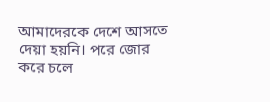আমাদেরকে দেশে আসতে দেয়া হয়নি। পরে জোর করে চলে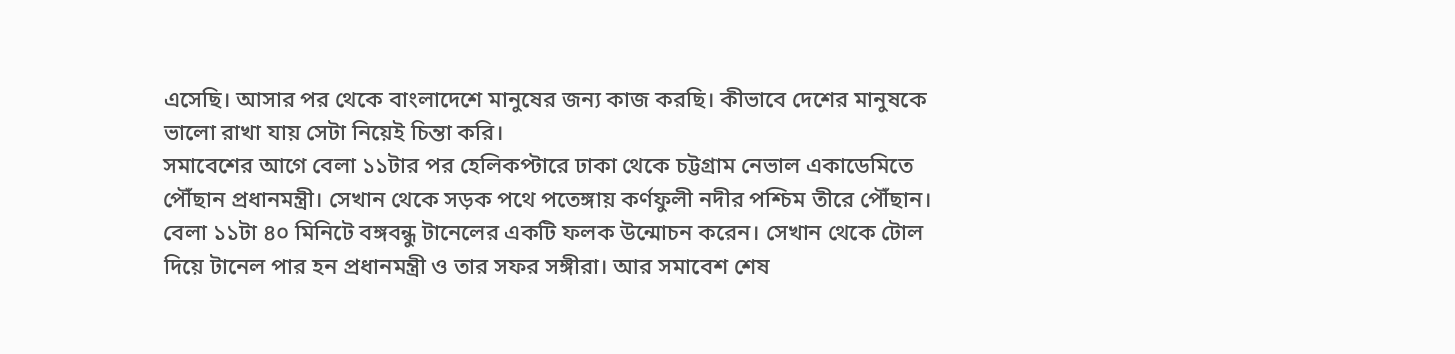এসেছি। আসার পর থেকে বাংলাদেশে মানুষের জন্য কাজ করছি। কীভাবে দেশের মানুষকে ভালো রাখা যায় সেটা নিয়েই চিন্তা করি।
সমাবেশের আগে বেলা ১১টার পর হেলিকপ্টারে ঢাকা থেকে চট্টগ্রাম নেভাল একাডেমিতে পৌঁছান প্রধানমন্ত্রী। সেখান থেকে সড়ক পথে পতেঙ্গায় কর্ণফুলী নদীর পশ্চিম তীরে পৌঁছান। বেলা ১১টা ৪০ মিনিটে বঙ্গবন্ধু টানেলের একটি ফলক উন্মোচন করেন। সেখান থেকে টোল দিয়ে টানেল পার হন প্রধানমন্ত্রী ও তার সফর সঙ্গীরা। আর সমাবেশ শেষ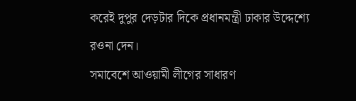করেই দুপুর দেড়টার দিকে প্রধানমন্ত্রী ঢাকার উদ্দেশ্যে রওনা দেন।
সমাবেশে আওয়ামী লীগের সাধারণ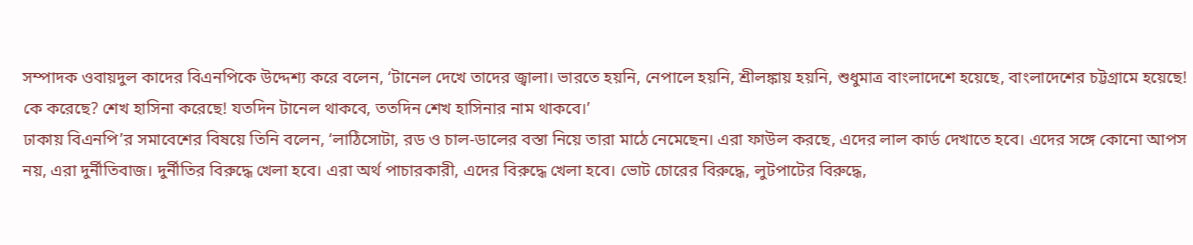সম্পাদক ওবায়দুল কাদের বিএনপিকে উদ্দেশ্য করে বলেন, ‘টানেল দেখে তাদের জ্বালা। ভারতে হয়নি, নেপালে হয়নি, শ্রীলঙ্কায় হয়নি, শুধুমাত্র বাংলাদেশে হয়েছে, বাংলাদেশের চট্টগ্রামে হয়েছে! কে করেছে? শেখ হাসিনা করেছে! যতদিন টানেল থাকবে, ততদিন শেখ হাসিনার নাম থাকবে।’
ঢাকায় বিএনপি’র সমাবেশের বিষয়ে তিনি বলেন, ‘লাঠিসোটা, রড ও চাল-ডালের বস্তা নিয়ে তারা মাঠে নেমেছেন। এরা ফাউল করছে, এদের লাল কার্ড দেখাতে হবে। এদের সঙ্গে কোনো আপস নয়, এরা দুর্নীতিবাজ। দুর্নীতির বিরুদ্ধে খেলা হবে। এরা অর্থ পাচারকারী, এদের বিরুদ্ধে খেলা হবে। ভোট চোরের বিরুদ্ধে, লুটপাটের বিরুদ্ধে,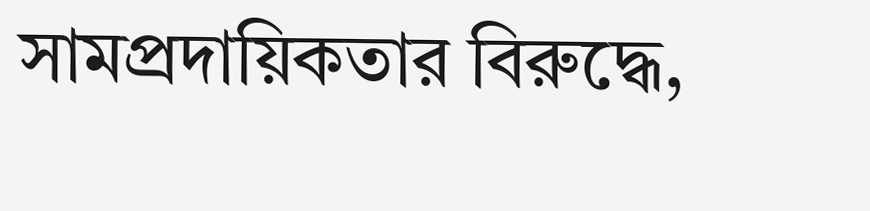সামপ্রদায়িকতার বিরুদ্ধে,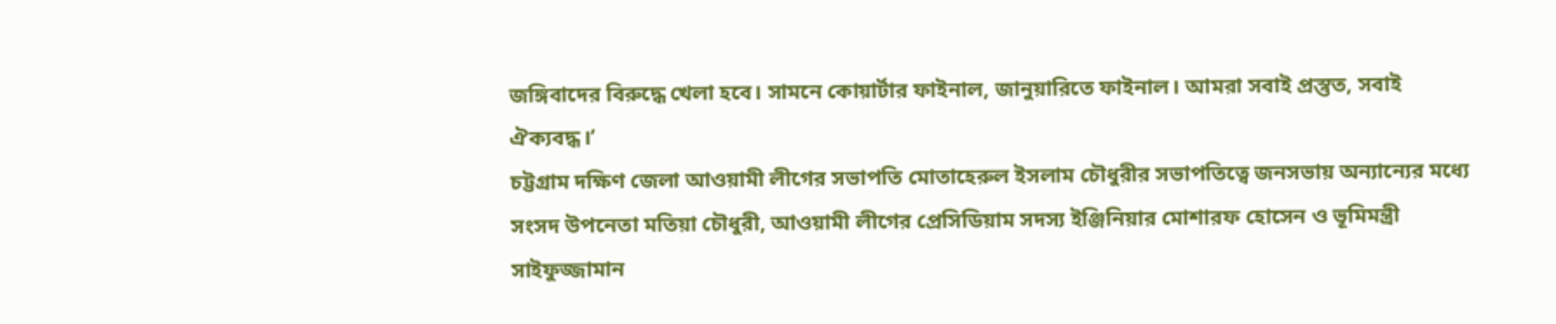জঙ্গিবাদের বিরুদ্ধে খেলা হবে। সামনে কোয়ার্টার ফাইনাল, জানুয়ারিতে ফাইনাল। আমরা সবাই প্রস্তুত, সবাই ঐক্যবদ্ধ।’
চট্টগ্রাম দক্ষিণ জেলা আওয়ামী লীগের সভাপতি মোতাহেরুল ইসলাম চৌধুরীর সভাপতিত্বে জনসভায় অন্যান্যের মধ্যে সংসদ উপনেতা মতিয়া চৌধুরী, আওয়ামী লীগের প্রেসিডিয়াম সদস্য ইঞ্জিনিয়ার মোশারফ হোসেন ও ভূমিমন্ত্রী সাইফুজ্জামান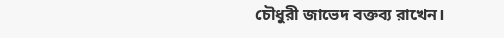চৌধুরী জাভেদ বক্তব্য রাখেন।